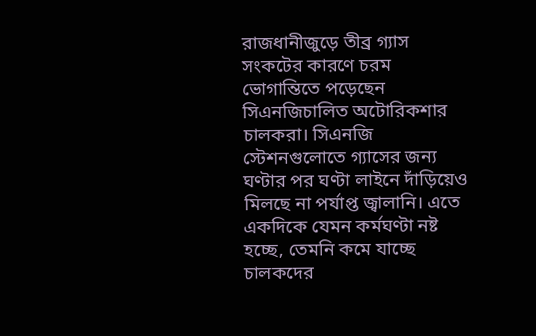রাজধানীজুড়ে তীব্র গ্যাস সংকটের কারণে চরম ভোগান্তিতে পড়েছেন সিএনজিচালিত অটোরিকশার চালকরা। সিএনজি স্টেশনগুলোতে গ্যাসের জন্য ঘণ্টার পর ঘণ্টা লাইনে দাঁড়িয়েও মিলছে না পর্যাপ্ত জ্বালানি। এতে একদিকে যেমন কর্মঘণ্টা নষ্ট হচ্ছে, তেমনি কমে যাচ্ছে চালকদের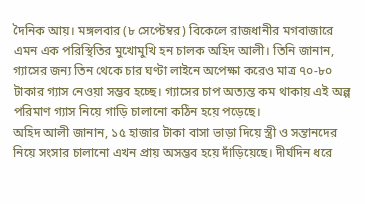দৈনিক আয়। মঙ্গলবার (৮ সেপ্টেম্বর) বিকেলে রাজধানীর মগবাজারে এমন এক পরিস্থিতির মুখোমুখি হন চালক অহিদ আলী। তিনি জানান, গ্যাসের জন্য তিন থেকে চার ঘণ্টা লাইনে অপেক্ষা করেও মাত্র ৭০-৮০ টাকার গ্যাস নেওয়া সম্ভব হচ্ছে। গ্যাসের চাপ অত্যন্ত কম থাকায় এই অল্প পরিমাণ গ্যাস নিয়ে গাড়ি চালানো কঠিন হয়ে পড়েছে।
অহিদ আলী জানান, ১৫ হাজার টাকা বাসা ভাড়া দিয়ে স্ত্রী ও সন্তানদের নিয়ে সংসার চালানো এখন প্রায় অসম্ভব হয়ে দাঁড়িয়েছে। দীর্ঘদিন ধরে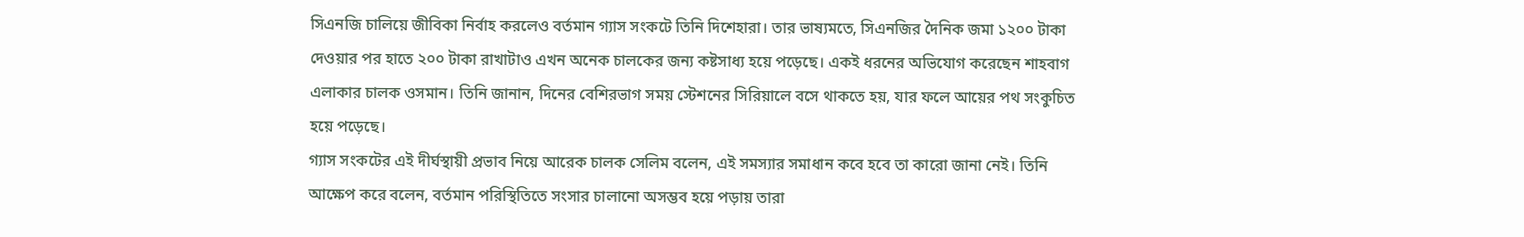সিএনজি চালিয়ে জীবিকা নির্বাহ করলেও বর্তমান গ্যাস সংকটে তিনি দিশেহারা। তার ভাষ্যমতে, সিএনজির দৈনিক জমা ১২০০ টাকা দেওয়ার পর হাতে ২০০ টাকা রাখাটাও এখন অনেক চালকের জন্য কষ্টসাধ্য হয়ে পড়েছে। একই ধরনের অভিযোগ করেছেন শাহবাগ এলাকার চালক ওসমান। তিনি জানান, দিনের বেশিরভাগ সময় স্টেশনের সিরিয়ালে বসে থাকতে হয়, যার ফলে আয়ের পথ সংকুচিত হয়ে পড়েছে।
গ্যাস সংকটের এই দীর্ঘস্থায়ী প্রভাব নিয়ে আরেক চালক সেলিম বলেন, এই সমস্যার সমাধান কবে হবে তা কারো জানা নেই। তিনি আক্ষেপ করে বলেন, বর্তমান পরিস্থিতিতে সংসার চালানো অসম্ভব হয়ে পড়ায় তারা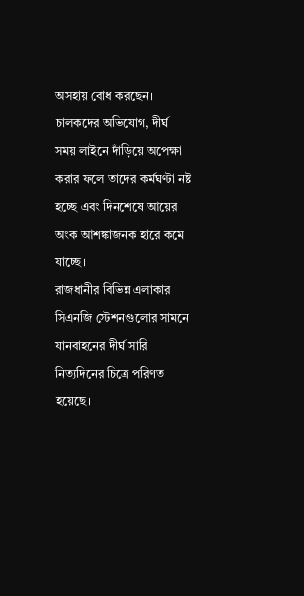অসহায় বোধ করছেন। চালকদের অভিযোগ, দীর্ঘ সময় লাইনে দাঁড়িয়ে অপেক্ষা করার ফলে তাদের কর্মঘণ্টা নষ্ট হচ্ছে এবং দিনশেষে আয়ের অংক আশঙ্কাজনক হারে কমে যাচ্ছে।
রাজধানীর বিভিন্ন এলাকার সিএনজি স্টেশনগুলোর সামনে যানবাহনের দীর্ঘ সারি নিত্যদিনের চিত্রে পরিণত হয়েছে।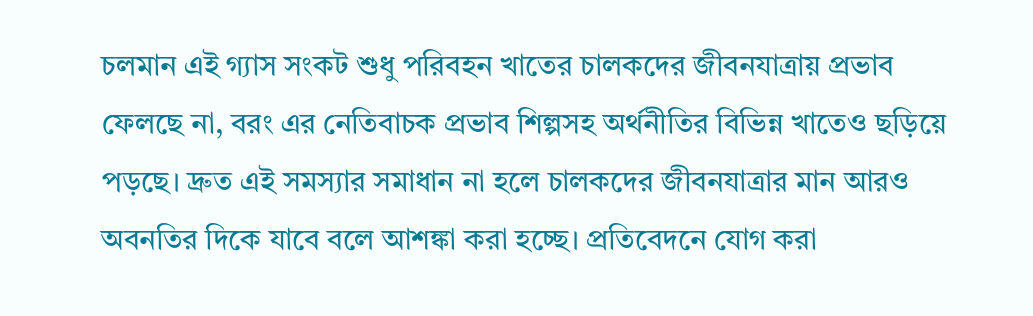চলমান এই গ্যাস সংকট শুধু পরিবহন খাতের চালকদের জীবনযাত্রায় প্রভাব ফেলছে না, বরং এর নেতিবাচক প্রভাব শিল্পসহ অর্থনীতির বিভিন্ন খাতেও ছড়িয়ে পড়ছে। দ্রুত এই সমস্যার সমাধান না হলে চালকদের জীবনযাত্রার মান আরও অবনতির দিকে যাবে বলে আশঙ্কা করা হচ্ছে। প্রতিবেদনে যোগ করা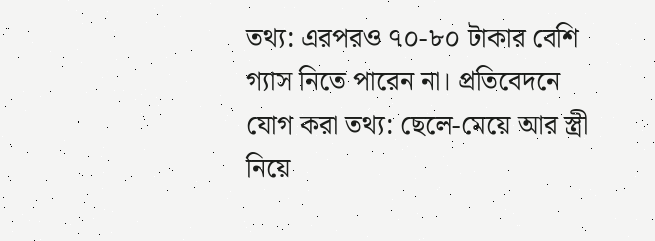তথ্য: এরপরও ৭০-৮০ টাকার বেশি গ্যাস নিতে পারেন না। প্রতিবেদনে যোগ করা তথ্য: ছেলে-মেয়ে আর স্ত্রী নিয়ে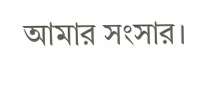আমার সংসার।